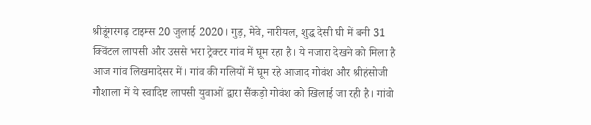श्रीडूंगरगढ़ टाइम्स 20 जुलाई 2020। गुड़, मेवे, नारीयल, शुद्ध देसी घी में बनी 31 क्विंटल लापसी और उससे भरा ट्रेक्टर गांव में घूम रहा है। ये नजारा देखने को मिला है आज गांव लिखमादेसर में। गांव की गलियों में घूम रहे आजाद गोवंश और श्रीहंसोजी गौशाला में ये स्वादिष्ट लापसी युवाओं द्वारा सैंकड़ो गोवंश को खिलाई जा रही है। गांवो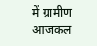में ग्रामीण आजकल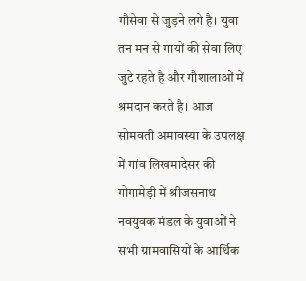गौसेवा से जुड़ने लगे है। युवा तन मन से गायों की सेवा लिए जुटे रहते है और गौशालाओं में श्रमदान करते है। आज सोमवती अमावस्या के उपलक्ष में गांव लिखमादेसर की गोगामेड़ी में श्रीजसनाथ नवयुवक मंडल के युवाओं ने सभी ग्रामवासियों के आर्थिक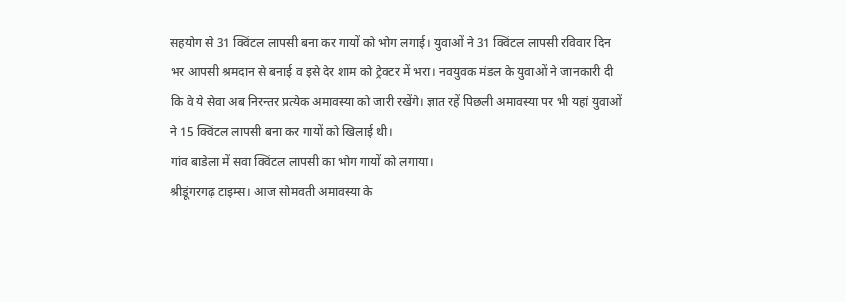सहयोग से 31 क्विंटल लापसी बना कर गायों को भोग लगाई। युवाओं ने 31 क्विंटल लापसी रविवार दिन भर आपसी श्रमदान से बनाई व इसे देर शाम को ट्रेक्टर में भरा। नवयुवक मंडल के युवाओं ने जानकारी दी कि वे ये सेवा अब निरन्तर प्रत्येक अमावस्या को जारी रखेंगे। ज्ञात रहें पिछली अमावस्या पर भी यहां युवाओं ने 15 क्विंटल लापसी बना कर गायों को खिलाई थी।
गांव बाडेला में सवा क्विंटल लापसी का भोग गायों को लगाया।
श्रीडूंगरगढ़ टाइम्स। आज सोमवती अमावस्या के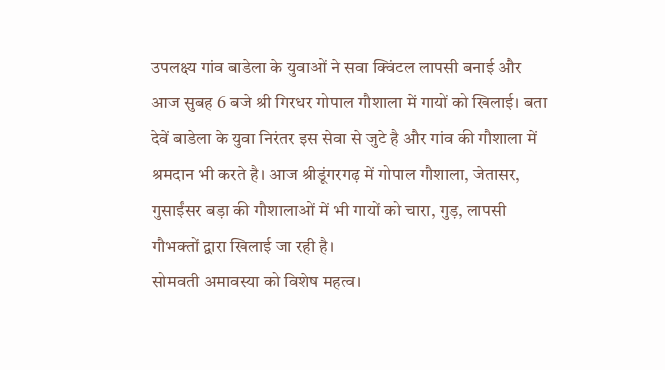उपलक्ष्य गांव बाडेला के युवाओं ने सवा क्विंटल लापसी बनाई और आज सुबह 6 बजे श्री गिरधर गोपाल गौशाला में गायों को खिलाई। बता देवें बाडेला के युवा निरंतर इस सेवा से जुटे है और गांव की गौशाला में श्रमदान भी करते है। आज श्रीडूंगरगढ़ में गोपाल गौशाला, जेतासर, गुसाईंसर बड़ा की गौशालाओं में भी गायों को चारा, गुड़, लापसी गौभक्तों द्वारा खिलाई जा रही है।
सोमवती अमावस्या को विशेष महत्व।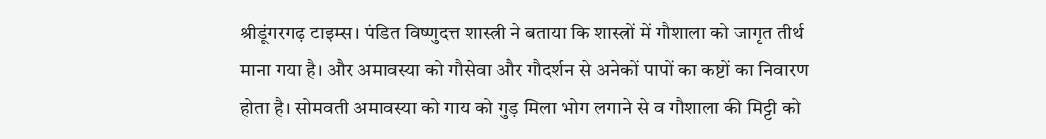श्रीडूंगरगढ़ टाइम्स। पंडित विष्णुदत्त शास्त्री ने बताया कि शास्त्रों में गौशाला को जागृत तीर्थ माना गया है। और अमावस्या को गौसेवा और गौदर्शन से अनेकों पापों का कष्टों का निवारण होता है। सोमवती अमावस्या को गाय को गुड़ मिला भोग लगाने से व गौशाला की मिट्टी को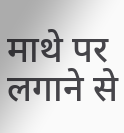माथे पर लगाने से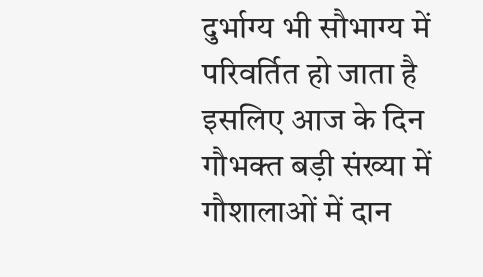दुर्भाग्य भी सौभाग्य में परिवर्तित हो जाता है इसलिए आज के दिन गौभक्त बड़ी संख्या में गौशालाओं में दान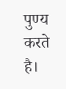पुण्य करते है।